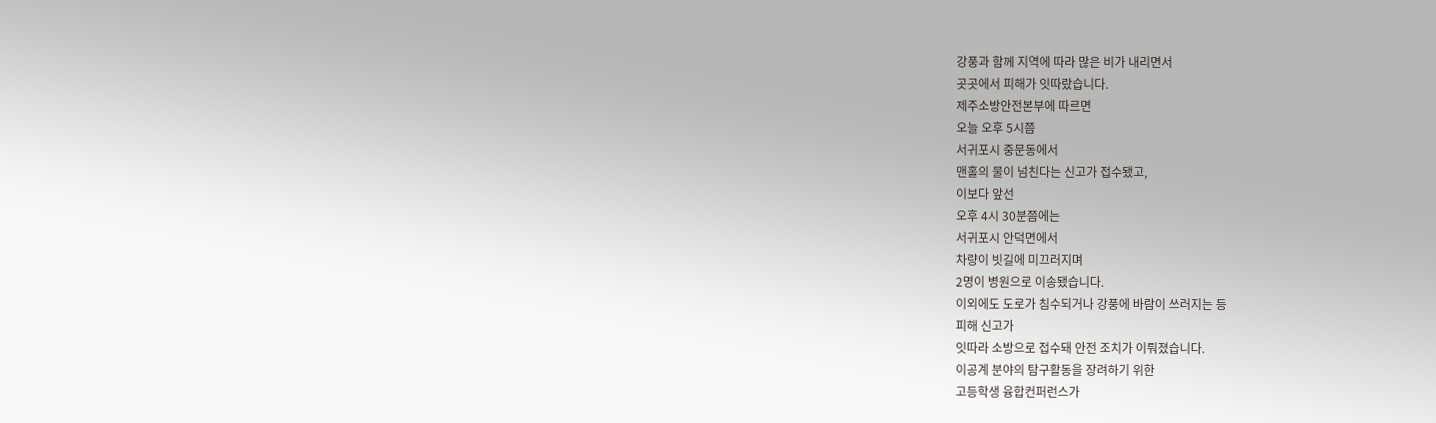강풍과 함께 지역에 따라 많은 비가 내리면서
곳곳에서 피해가 잇따랐습니다.
제주소방안전본부에 따르면
오늘 오후 5시쯤
서귀포시 중문동에서
맨홀의 물이 넘친다는 신고가 접수됐고,
이보다 앞선
오후 4시 30분쯤에는
서귀포시 안덕면에서
차량이 빗길에 미끄러지며
2명이 병원으로 이송됐습니다.
이외에도 도로가 침수되거나 강풍에 바람이 쓰러지는 등
피해 신고가
잇따라 소방으로 접수돼 안전 조치가 이뤄졌습니다.
이공계 분야의 탐구활동을 장려하기 위한
고등학생 융합컨퍼런스가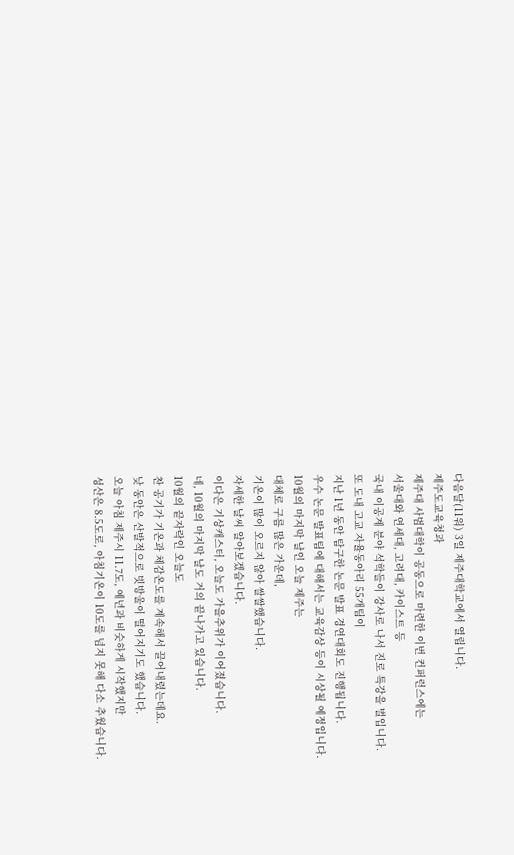다음달(11워) 3일 제주대학교에서 열립니다.
제주도교육청과
제주대 사범대학이 공동으로 마련한 이번 컨퍼런스에는
서울대와 연세대, 고려대, 카이스트 등
국내 이공계 분야 석학들이 강사로 나서 진로 특강을 벌입니다.
또 도내 고교 자율동아리 55개팀이
지난 1년 동안 탐구한 논문 발표 경연대회도 진행됩니다.
우수 논문 발표팀에 대해서는 교육감상 등이 시상될 예정입니다.
10월의 마지막 날인 오늘 제주는
대체로 구름 많은 가운데,
기온이 많이 오르지 않아 쌀쌀했습니다.
자세한 날씨 알아보겠습니다.
이다은 기상캐스터, 오늘도 가을추위가 이어졌습니다.
네, 10월의 마지막 날도 거의 끝나가고 있습니다.
10월의 끝자락인 오늘도
찬 공기가 기온과 체감온도를 계속해서 끌어내렸는데요.
낮 동안은 산발적으로 빗방울이 떨어지기도 했습니다.
오늘 아침 제주시 11.7도, 예년과 비슷하게 시작했지만
성산은 8.5도로, 아침기온이 10도를 넘지 못해 다소 추웠습니다.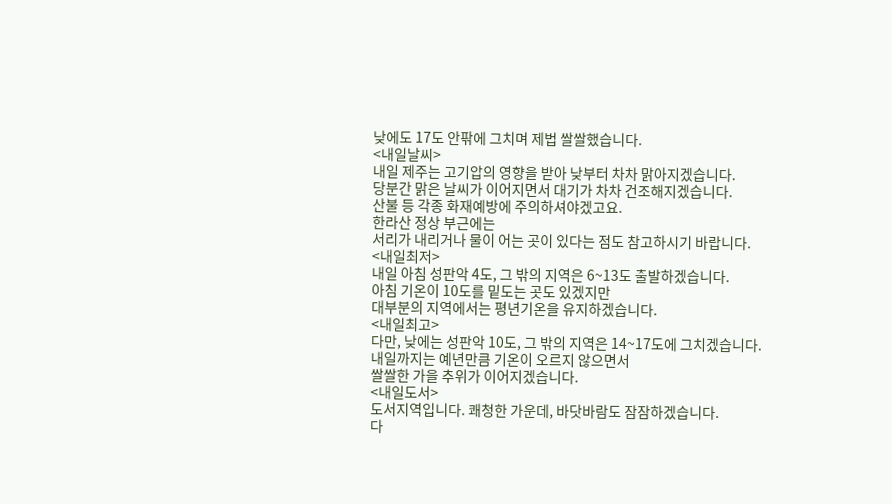낮에도 17도 안팎에 그치며 제법 쌀쌀했습니다.
<내일날씨>
내일 제주는 고기압의 영향을 받아 낮부터 차차 맑아지겠습니다.
당분간 맑은 날씨가 이어지면서 대기가 차차 건조해지겠습니다.
산불 등 각종 화재예방에 주의하셔야겠고요.
한라산 정상 부근에는
서리가 내리거나 물이 어는 곳이 있다는 점도 참고하시기 바랍니다.
<내일최저>
내일 아침 성판악 4도, 그 밖의 지역은 6~13도 출발하겠습니다.
아침 기온이 10도를 밑도는 곳도 있겠지만
대부분의 지역에서는 평년기온을 유지하겠습니다.
<내일최고>
다만, 낮에는 성판악 10도, 그 밖의 지역은 14~17도에 그치겠습니다.
내일까지는 예년만큼 기온이 오르지 않으면서
쌀쌀한 가을 추위가 이어지겠습니다.
<내일도서>
도서지역입니다. 쾌청한 가운데, 바닷바람도 잠잠하겠습니다.
다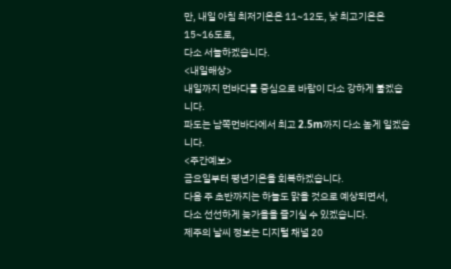만, 내일 아침 최저기온은 11~12도, 낮 최고기온은 15~16도로,
다소 서늘하겠습니다.
<내일해상>
내일까지 먼바다를 중심으로 바람이 다소 강하게 불겠습니다.
파도는 남쪽먼바다에서 최고 2.5m까지 다소 높게 일겠습니다.
<주간예보>
금요일부터 평년기온을 회복하겠습니다.
다음 주 초반까지는 하늘도 맑을 것으로 예상되면서,
다소 선선하게 늦가을을 즐기실 수 있겠습니다.
제주의 날씨 정보는 디지털 채널 20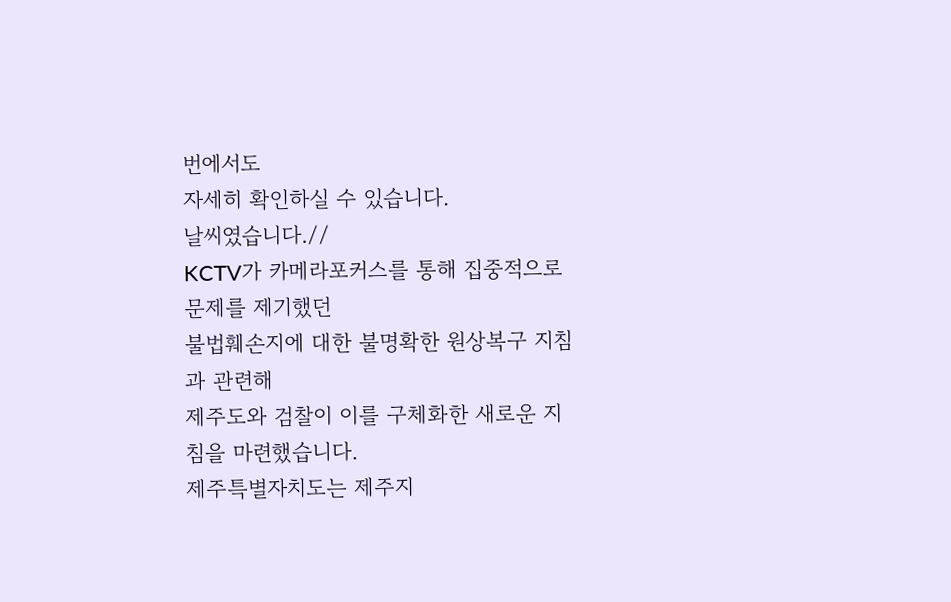번에서도
자세히 확인하실 수 있습니다.
날씨였습니다.//
KCTV가 카메라포커스를 통해 집중적으로 문제를 제기했던
불법훼손지에 대한 불명확한 원상복구 지침과 관련해
제주도와 검찰이 이를 구체화한 새로운 지침을 마련했습니다.
제주특별자치도는 제주지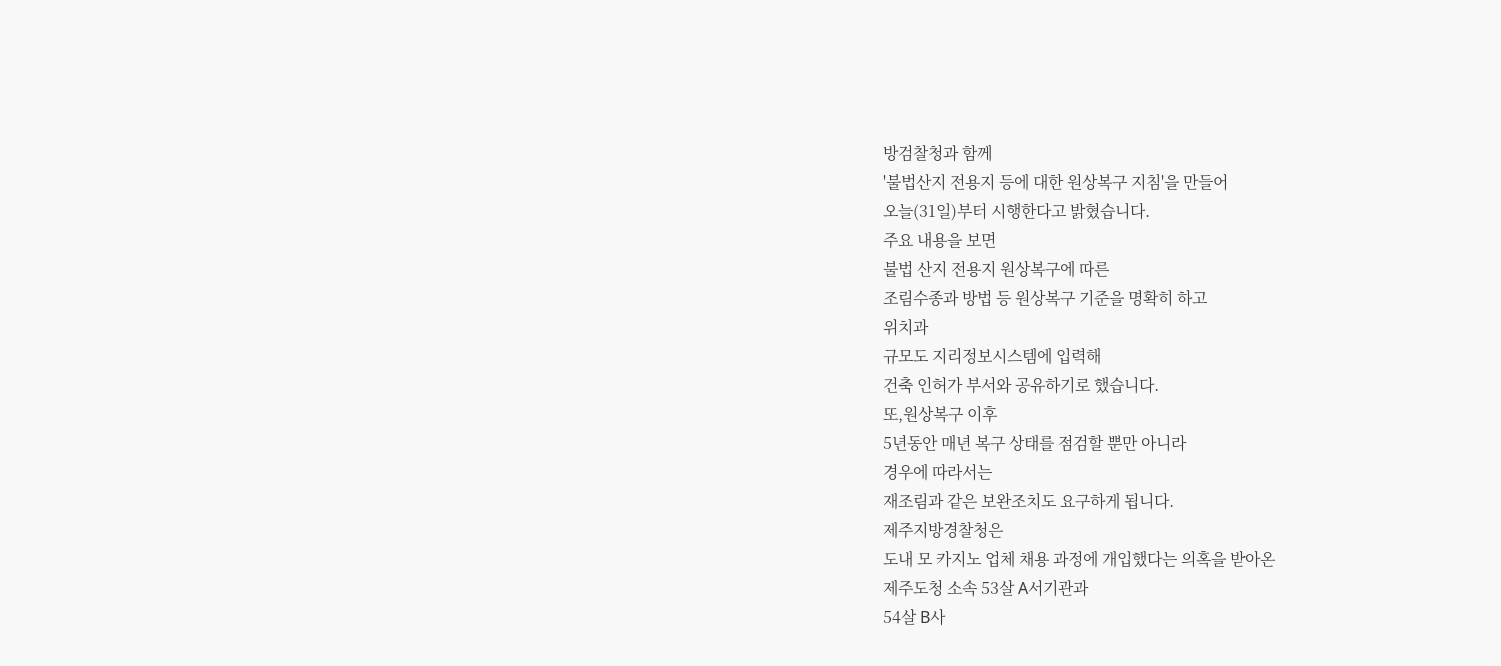방검찰청과 함께
'불법산지 전용지 등에 대한 원상복구 지침'을 만들어
오늘(31일)부터 시행한다고 밝혔습니다.
주요 내용을 보면
불법 산지 전용지 원상복구에 따른
조림수종과 방법 등 원상복구 기준을 명확히 하고
위치과
규모도 지리정보시스템에 입력해
건축 인허가 부서와 공유하기로 했습니다.
또,원상복구 이후
5년동안 매년 복구 상태를 점검할 뿐만 아니라
경우에 따라서는
재조림과 같은 보완조치도 요구하게 됩니다.
제주지방경찰청은
도내 모 카지노 업체 채용 과정에 개입했다는 의혹을 받아온
제주도청 소속 53살 A서기관과
54살 B사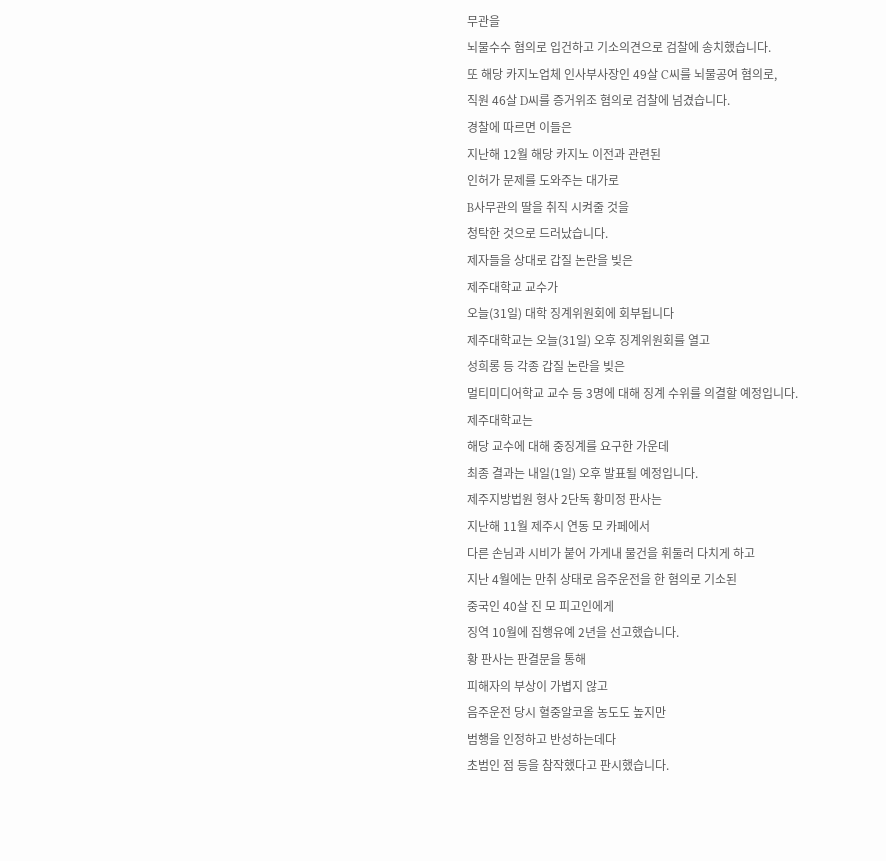무관을
뇌물수수 혐의로 입건하고 기소의견으로 검찰에 송치했습니다.
또 해당 카지노업체 인사부사장인 49살 C씨를 뇌물공여 혐의로,
직원 46살 D씨를 증거위조 혐의로 검찰에 넘겼습니다.
경찰에 따르면 이들은
지난해 12월 해당 카지노 이전과 관련된
인허가 문제를 도와주는 대가로
B사무관의 딸을 취직 시켜줄 것을
청탁한 것으로 드러났습니다.
제자들을 상대로 갑질 논란을 빚은
제주대학교 교수가
오늘(31일) 대학 징계위원회에 회부됩니다
제주대학교는 오늘(31일) 오후 징계위원회를 열고
성희롱 등 각종 갑질 논란을 빚은
멀티미디어학교 교수 등 3명에 대해 징계 수위를 의결할 예정입니다.
제주대학교는
해당 교수에 대해 중징계를 요구한 가운데
최종 결과는 내일(1일) 오후 발표될 예정입니다.
제주지방법원 형사 2단독 황미정 판사는
지난해 11월 제주시 연동 모 카페에서
다른 손님과 시비가 붙어 가게내 물건을 휘둘러 다치게 하고
지난 4월에는 만취 상태로 음주운전을 한 혐의로 기소된
중국인 40살 진 모 피고인에게
징역 10월에 집행유예 2년을 선고했습니다.
황 판사는 판결문을 통해
피해자의 부상이 가볍지 않고
음주운전 당시 혈중알코올 농도도 높지만
범행을 인정하고 반성하는데다
초범인 점 등을 참작했다고 판시했습니다.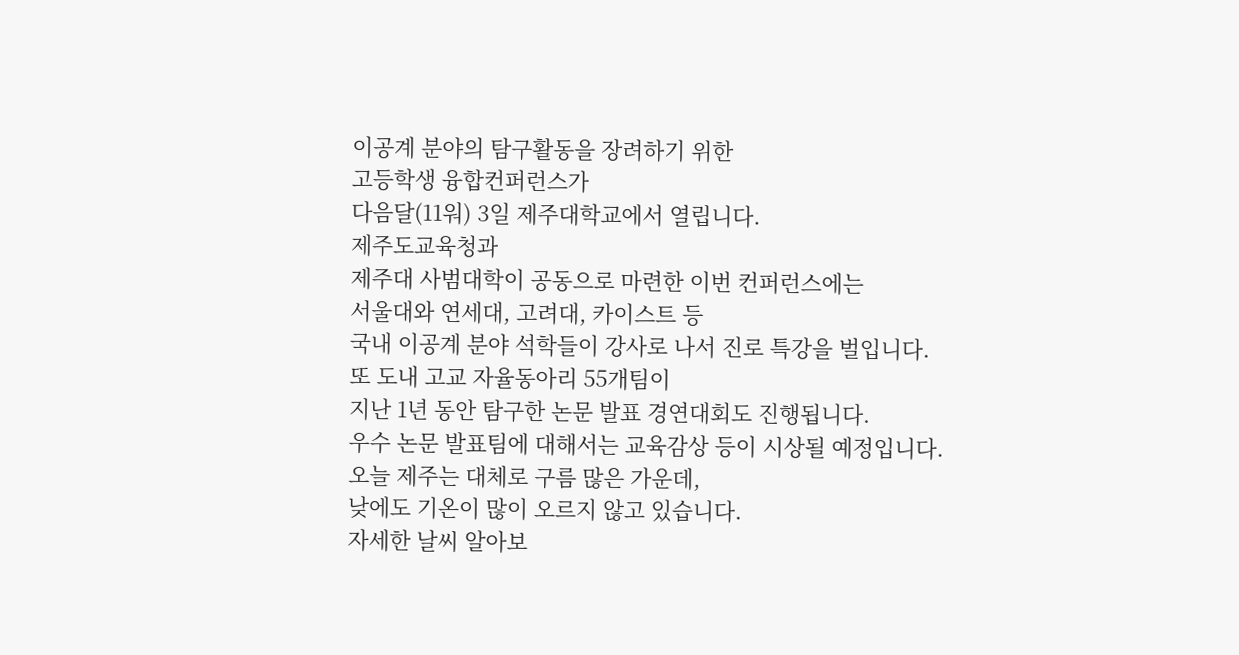이공계 분야의 탐구활동을 장려하기 위한
고등학생 융합컨퍼런스가
다음달(11워) 3일 제주대학교에서 열립니다.
제주도교육청과
제주대 사범대학이 공동으로 마련한 이번 컨퍼런스에는
서울대와 연세대, 고려대, 카이스트 등
국내 이공계 분야 석학들이 강사로 나서 진로 특강을 벌입니다.
또 도내 고교 자율동아리 55개팀이
지난 1년 동안 탐구한 논문 발표 경연대회도 진행됩니다.
우수 논문 발표팀에 대해서는 교육감상 등이 시상될 예정입니다.
오늘 제주는 대체로 구름 많은 가운데,
낮에도 기온이 많이 오르지 않고 있습니다.
자세한 날씨 알아보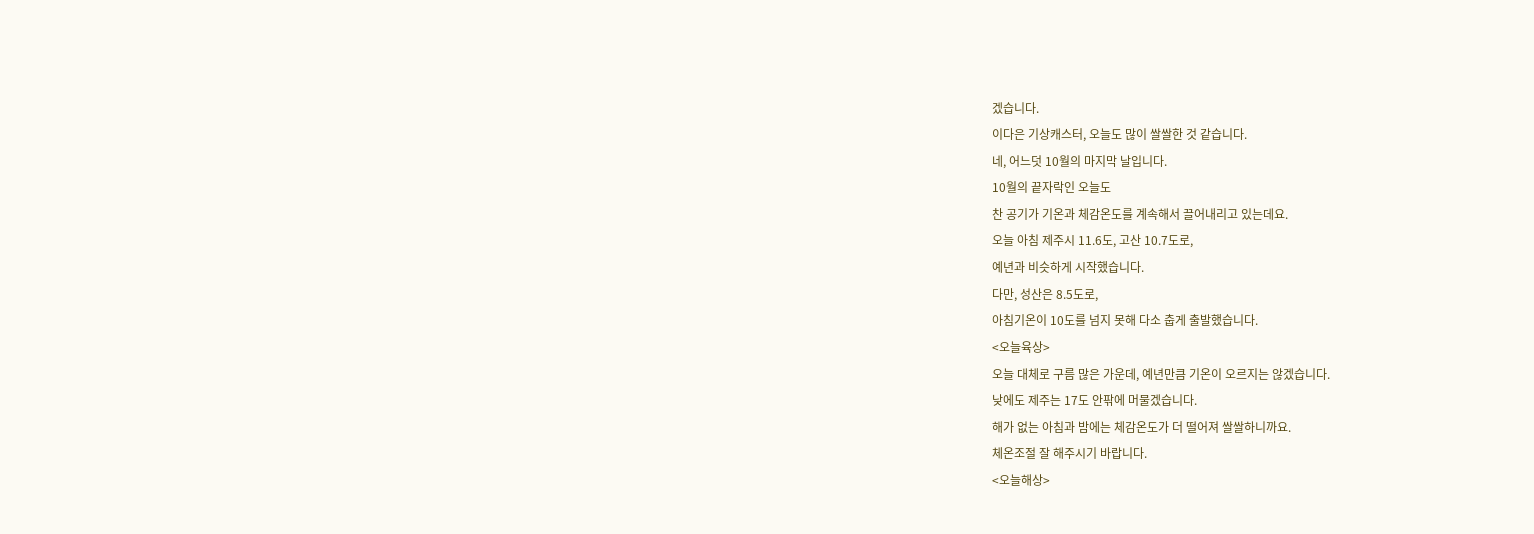겠습니다.
이다은 기상캐스터, 오늘도 많이 쌀쌀한 것 같습니다.
네, 어느덧 10월의 마지막 날입니다.
10월의 끝자락인 오늘도
찬 공기가 기온과 체감온도를 계속해서 끌어내리고 있는데요.
오늘 아침 제주시 11.6도, 고산 10.7도로,
예년과 비슷하게 시작했습니다.
다만, 성산은 8.5도로,
아침기온이 10도를 넘지 못해 다소 춥게 출발했습니다.
<오늘육상>
오늘 대체로 구름 많은 가운데, 예년만큼 기온이 오르지는 않겠습니다.
낮에도 제주는 17도 안팎에 머물겠습니다.
해가 없는 아침과 밤에는 체감온도가 더 떨어져 쌀쌀하니까요.
체온조절 잘 해주시기 바랍니다.
<오늘해상>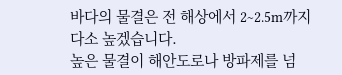바다의 물결은 전 해상에서 2~2.5m까지 다소 높겠습니다.
높은 물결이 해안도로나 방파제를 넘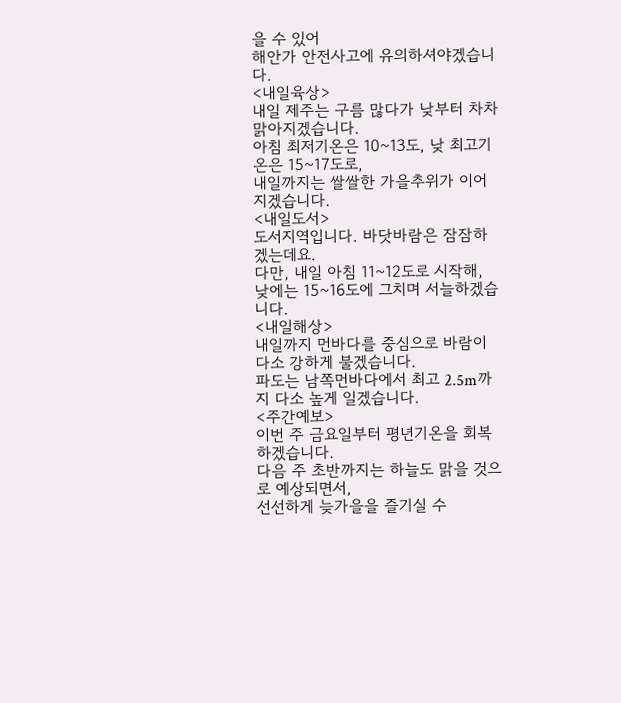을 수 있어
해안가 안전사고에 유의하셔야겠습니다.
<내일육상>
내일 제주는 구름 많다가 낮부터 차차 맑아지겠습니다.
아침 최저기온은 10~13도, 낮 최고기온은 15~17도로,
내일까지는 쌀쌀한 가을추위가 이어지겠습니다.
<내일도서>
도서지역입니다. 바닷바람은 잠잠하겠는데요.
다만, 내일 아침 11~12도로 시작해,
낮에는 15~16도에 그치며 서늘하겠습니다.
<내일해상>
내일까지 먼바다를 중심으로 바람이 다소 강하게 불겠습니다.
파도는 남쪽먼바다에서 최고 2.5m까지 다소 높게 일겠습니다.
<주간예보>
이번 주 금요일부터 평년기온을 회복하겠습니다.
다음 주 초반까지는 하늘도 맑을 것으로 예상되면서,
선선하게 늦가을을 즐기실 수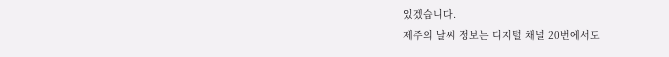있겠습니다.
제주의 날씨 정보는 디지털 채널 20번에서도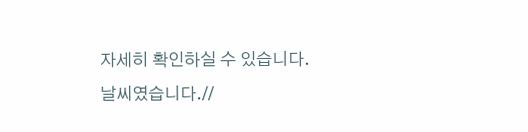자세히 확인하실 수 있습니다.
날씨였습니다.//